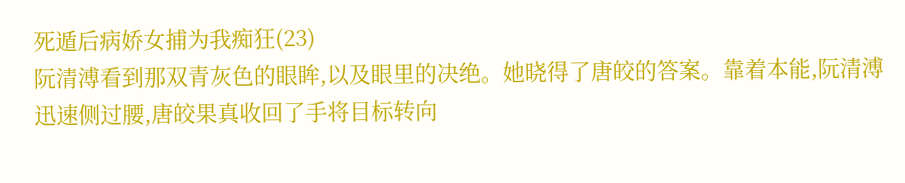死遁后病娇女捕为我痴狂(23)
阮清溥看到那双青灰色的眼眸,以及眼里的决绝。她晓得了唐皎的答案。靠着本能,阮清溥迅速侧过腰,唐皎果真收回了手将目标转向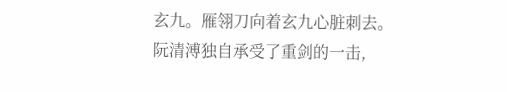玄九。雁翎刀向着玄九心脏刺去。
阮清溥独自承受了重剑的一击,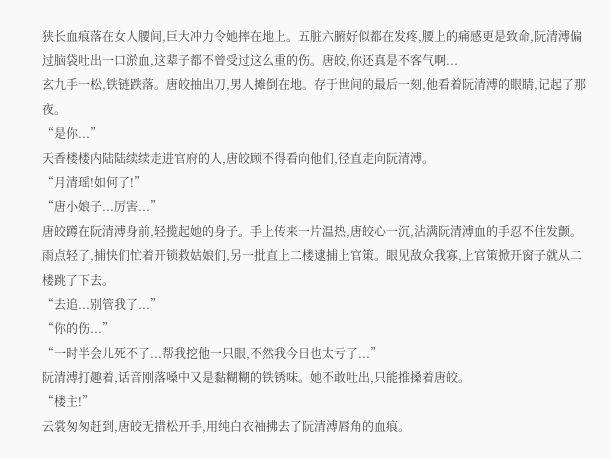狭长血痕落在女人腰间,巨大冲力令她摔在地上。五脏六腑好似都在发疼,腰上的痛感更是致命,阮清溥偏过脑袋吐出一口淤血,这辈子都不曾受过这么重的伤。唐皎,你还真是不客气啊...
玄九手一松,铁链跌落。唐皎抽出刀,男人摊倒在地。存于世间的最后一刻,他看着阮清溥的眼睛,记起了那夜。
“是你...”
天香楼楼内陆陆续续走进官府的人,唐皎顾不得看向他们,径直走向阮清溥。
“月清瑶!如何了!”
“唐小娘子...厉害...”
唐皎蹲在阮清溥身前,轻揽起她的身子。手上传来一片温热,唐皎心一沉,沾满阮清溥血的手忍不住发颤。
雨点轻了,捕快们忙着开锁救姑娘们,另一批直上二楼逮捕上官策。眼见敌众我寡,上官策掀开窗子就从二楼跳了下去。
“去追...别管我了...”
“你的伤...”
“一时半会儿死不了...帮我挖他一只眼,不然我今日也太亏了...”
阮清溥打趣着,话音刚落嗓中又是黏糊糊的铁锈味。她不敢吐出,只能推搡着唐皎。
“楼主!”
云裳匆匆赶到,唐皎无措松开手,用纯白衣袖拂去了阮清溥唇角的血痕。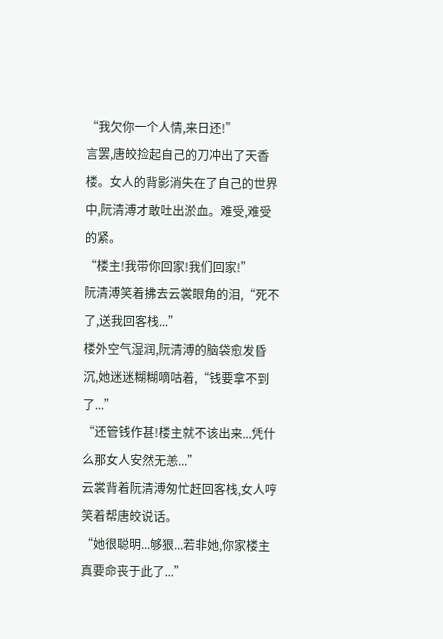“我欠你一个人情,来日还!”
言罢,唐皎捡起自己的刀冲出了天香楼。女人的背影消失在了自己的世界中,阮清溥才敢吐出淤血。难受,难受的紧。
“楼主!我带你回家!我们回家!”
阮清溥笑着拂去云裳眼角的泪,“死不了,送我回客栈...”
楼外空气湿润,阮清溥的脑袋愈发昏沉,她迷迷糊糊嘀咕着,“钱要拿不到了...”
“还管钱作甚!楼主就不该出来...凭什么那女人安然无恙...”
云裳背着阮清溥匆忙赶回客栈,女人哼笑着帮唐皎说话。
“她很聪明...够狠...若非她,你家楼主真要命丧于此了...”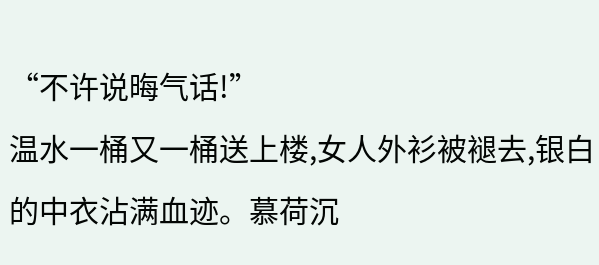“不许说晦气话!”
温水一桶又一桶送上楼,女人外衫被褪去,银白的中衣沾满血迹。慕荷沉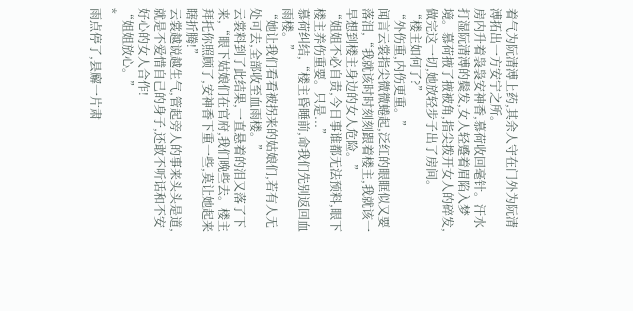着气为阮清溥上药,其余人守在门外为阮清溥拓出一方安宁之所。
房内升着袅袅安神香,慕荷收回毫针。汗水打湿阮清溥的鬓发,女人轻蹙着眉陷入梦境。慕荷掖了掖被角,指尖拨开女人的碎发,做完这一切,她放轻步子出了房间。
“楼主如何了?”
“外伤重,内伤更重。”
闻言云裳指尖微微蜷起,泛红的眼眶似又要落泪,“我就该时时刻刻跟着楼主,我就该一早想到楼主身边的女人危险。”
“姐姐不必自责,今日事谁都无法预料,眼下楼主养伤重要。只是...”
慕荷纠结,“楼主昏睡前,命我们先别返回血雨楼。”
“她让我们看看被拐来的姑娘们,若有人无处可去,全部收至血雨楼。”
云裳料到了此结果,一直悬着的泪又落了下来,“眼下姑娘们在官府,我们晚些去。楼主拜托你照顾了,安神香下重一些,莫让她起来瞎折腾!”
云裳越说越生气,管起旁人的事来头头是道,就是不爱惜自己的身子,还敢不听话和不安好心的女人合作!
“姐姐放心。”
*
雨点停了,县廨一片肃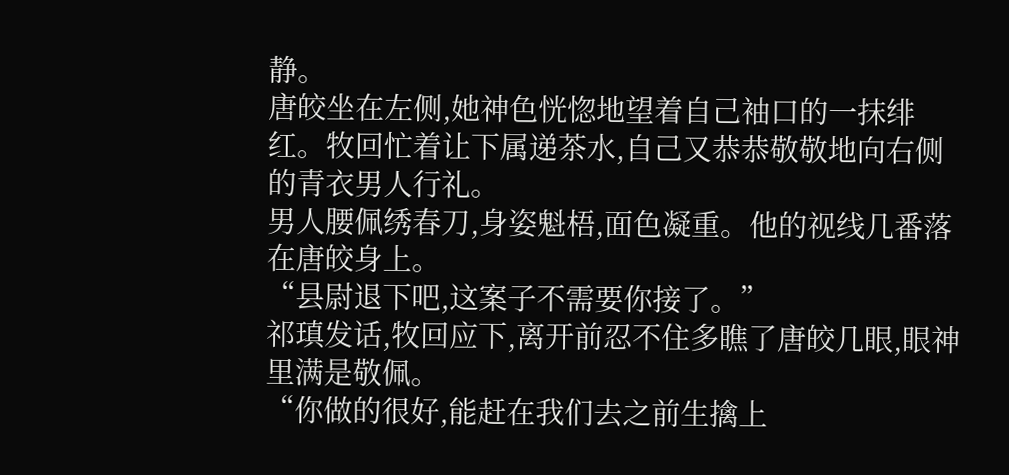静。
唐皎坐在左侧,她神色恍惚地望着自己袖口的一抹绯红。牧回忙着让下属递茶水,自己又恭恭敬敬地向右侧的青衣男人行礼。
男人腰佩绣春刀,身姿魁梧,面色凝重。他的视线几番落在唐皎身上。
“县尉退下吧,这案子不需要你接了。”
祁瑱发话,牧回应下,离开前忍不住多瞧了唐皎几眼,眼神里满是敬佩。
“你做的很好,能赶在我们去之前生擒上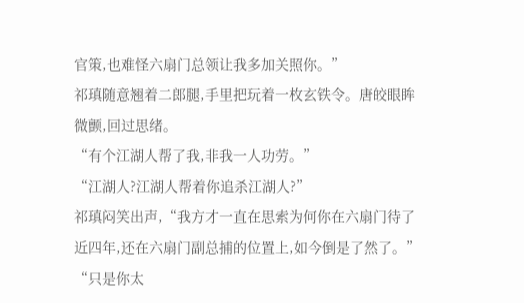官策,也难怪六扇门总领让我多加关照你。”
祁瑱随意翘着二郎腿,手里把玩着一枚玄铁令。唐皎眼眸微颤,回过思绪。
“有个江湖人帮了我,非我一人功劳。”
“江湖人?江湖人帮着你追杀江湖人?”
祁瑱闷笑出声,“我方才一直在思索为何你在六扇门待了近四年,还在六扇门副总捕的位置上,如今倒是了然了。”
“只是你太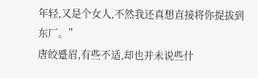年轻,又是个女人,不然我还真想直接将你提拔到东厂。”
唐皎蹙眉,有些不适,却也并未说些什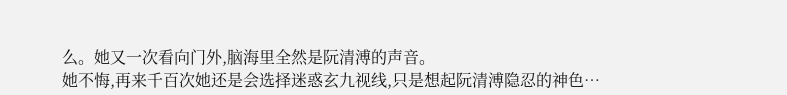么。她又一次看向门外,脑海里全然是阮清溥的声音。
她不悔,再来千百次她还是会选择迷惑玄九视线,只是想起阮清溥隐忍的神色…